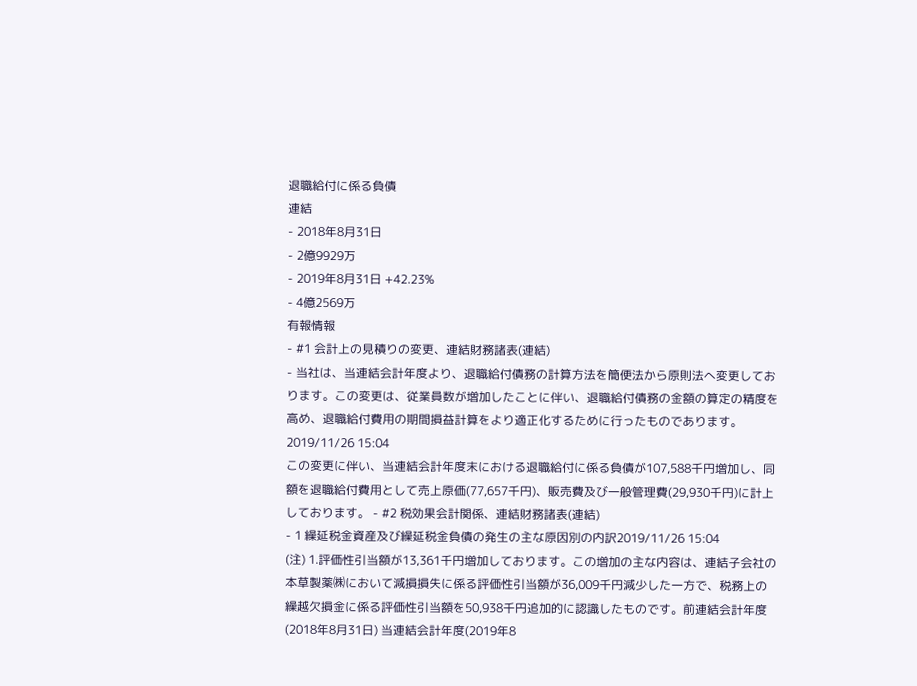退職給付に係る負債
連結
- 2018年8月31日
- 2億9929万
- 2019年8月31日 +42.23%
- 4億2569万
有報情報
- #1 会計上の見積りの変更、連結財務諸表(連結)
- 当社は、当連結会計年度より、退職給付債務の計算方法を簡便法から原則法へ変更しております。この変更は、従業員数が増加したことに伴い、退職給付債務の金額の算定の精度を高め、退職給付費用の期間損益計算をより適正化するために行ったものであります。2019/11/26 15:04
この変更に伴い、当連結会計年度末における退職給付に係る負債が107,588千円増加し、同額を退職給付費用として売上原価(77,657千円)、販売費及び一般管理費(29,930千円)に計上しております。 - #2 税効果会計関係、連結財務諸表(連結)
- 1 繰延税金資産及び繰延税金負債の発生の主な原因別の内訳2019/11/26 15:04
(注) 1.評価性引当額が13,361千円増加しております。この増加の主な内容は、連結子会社の本草製薬㈱において減損損失に係る評価性引当額が36,009千円減少した一方で、税務上の繰越欠損金に係る評価性引当額を50,938千円追加的に認識したものです。前連結会計年度(2018年8月31日) 当連結会計年度(2019年8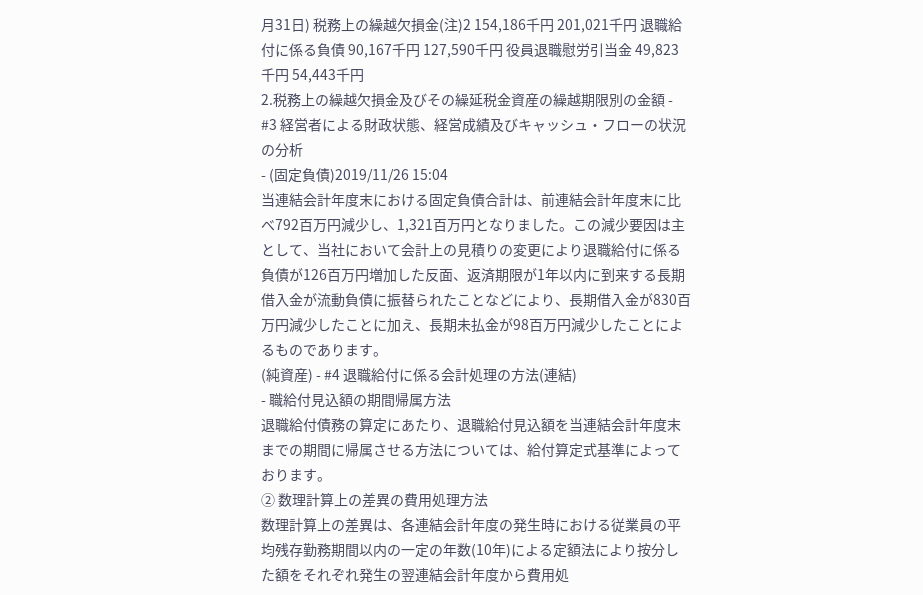月31日) 税務上の繰越欠損金(注)2 154,186千円 201,021千円 退職給付に係る負債 90,167千円 127,590千円 役員退職慰労引当金 49,823千円 54,443千円
2.税務上の繰越欠損金及びその繰延税金資産の繰越期限別の金額 - #3 経営者による財政状態、経営成績及びキャッシュ・フローの状況の分析
- (固定負債)2019/11/26 15:04
当連結会計年度末における固定負債合計は、前連結会計年度末に比べ792百万円減少し、1,321百万円となりました。この減少要因は主として、当社において会計上の見積りの変更により退職給付に係る負債が126百万円増加した反面、返済期限が1年以内に到来する長期借入金が流動負債に振替られたことなどにより、長期借入金が830百万円減少したことに加え、長期未払金が98百万円減少したことによるものであります。
(純資産) - #4 退職給付に係る会計処理の方法(連結)
- 職給付見込額の期間帰属方法
退職給付債務の算定にあたり、退職給付見込額を当連結会計年度末までの期間に帰属させる方法については、給付算定式基準によっております。
② 数理計算上の差異の費用処理方法
数理計算上の差異は、各連結会計年度の発生時における従業員の平均残存勤務期間以内の一定の年数(10年)による定額法により按分した額をそれぞれ発生の翌連結会計年度から費用処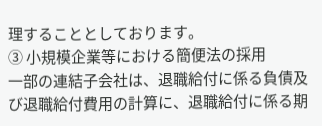理することとしております。
③ 小規模企業等における簡便法の採用
一部の連結子会社は、退職給付に係る負債及び退職給付費用の計算に、退職給付に係る期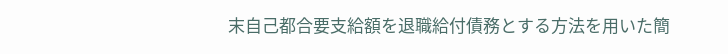末自己都合要支給額を退職給付債務とする方法を用いた簡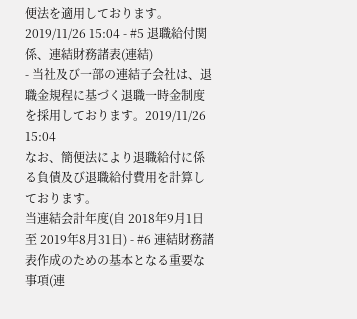便法を適用しております。2019/11/26 15:04 - #5 退職給付関係、連結財務諸表(連結)
- 当社及び一部の連結子会社は、退職金規程に基づく退職一時金制度を採用しております。2019/11/26 15:04
なお、簡便法により退職給付に係る負債及び退職給付費用を計算しております。
当連結会計年度(自 2018年9月1日 至 2019年8月31日) - #6 連結財務諸表作成のための基本となる重要な事項(連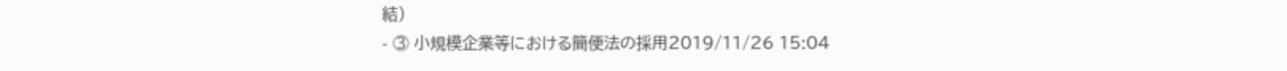結)
- ③ 小規模企業等における簡便法の採用2019/11/26 15:04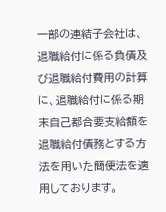一部の連結子会社は、退職給付に係る負債及び退職給付費用の計算に、退職給付に係る期末自己都合要支給額を退職給付債務とする方法を用いた簡便法を適用しております。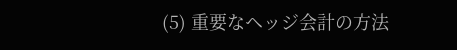(5) 重要なヘッジ会計の方法